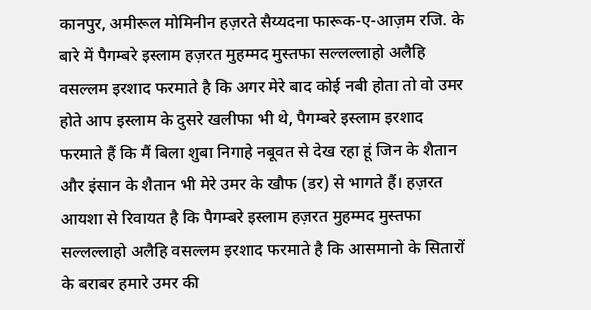कानपुर, अमीरूल मोमिनीन हज़रते सैय्यदना फारूक-ए-आज़म रजि. के बारे में पैगम्बरे इस्लाम हज़रत मुहम्मद मुस्तफा सल्लल्लाहो अलैहि वसल्लम इरशाद फरमाते है कि अगर मेरे बाद कोई नबी होता तो वो उमर होते आप इस्लाम के दुसरे खलीफा भी थे, पैगम्बरे इस्लाम इरशाद फरमाते हैं कि मैं बिला शुबा निगाहे नबूवत से देख रहा हूं जिन के शैतान और इंसान के शैतान भी मेरे उमर के खौफ (डर) से भागते हैं। हज़रत आयशा से रिवायत है कि पैगम्बरे इस्लाम हज़रत मुहम्मद मुस्तफा सल्लल्लाहो अलैहि वसल्लम इरशाद फरमाते है कि आसमानो के सितारों के बराबर हमारे उमर की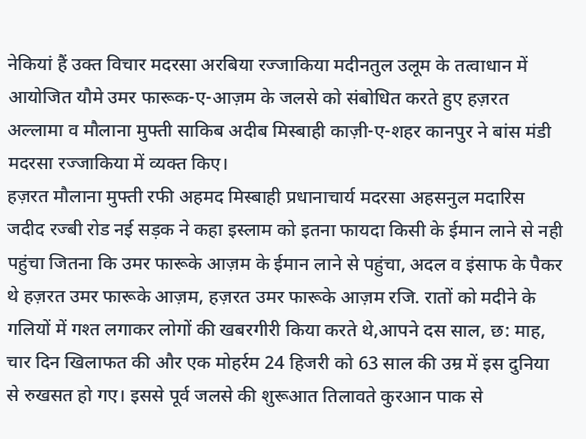नेकियां हैं उक्त विचार मदरसा अरबिया रज्जाकिया मदीनतुल उलूम के तत्वाधान में आयोजित यौमे उमर फारूक-ए-आज़म के जलसे को संबोधित करते हुए हज़रत अल्लामा व मौलाना मुफ्ती साकिब अदीब मिस्बाही काज़ी-ए-शहर कानपुर ने बांस मंडी मदरसा रज्जाकिया में व्यक्त किए।
हज़रत मौलाना मुफ्ती रफी अहमद मिस्बाही प्रधानाचार्य मदरसा अहसनुल मदारिस जदीद रज्बी रोड नई सड़क ने कहा इस्लाम को इतना फायदा किसी के ईमान लाने से नही पहुंचा जितना कि उमर फारूके आज़म के ईमान लाने से पहुंचा, अदल व इंसाफ के पैकर थे हज़रत उमर फारूके आज़म, हज़रत उमर फारूके आज़म रजि. रातों को मदीने के गलियों में गश्त लगाकर लोगों की खबरगीरी किया करते थे,आपने दस साल, छ: माह, चार दिन खिलाफत की और एक मोहर्रम 24 हिजरी को 63 साल की उम्र में इस दुनिया से रुखसत हो गए। इससे पूर्व जलसे की शुरूआत तिलावते कुरआन पाक से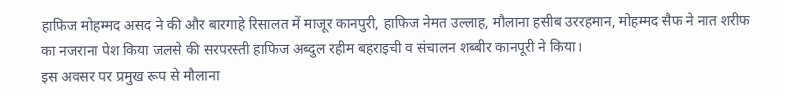हाफिज मोहम्मद असद ने की और बारगाहे रिसालत में माजूर कानपुरी, हाफिज नेमत उल्लाह, मौलाना हसीब उररहमान, मोहम्मद सैफ ने नात शरीफ का नजराना पेश किया जलसे की सरपरस्ती हाफिज अब्दुल रहीम बहराइची व संचालन शब्बीर कानपूरी ने किया।
इस अवसर पर प्रमुख रूप से मौलाना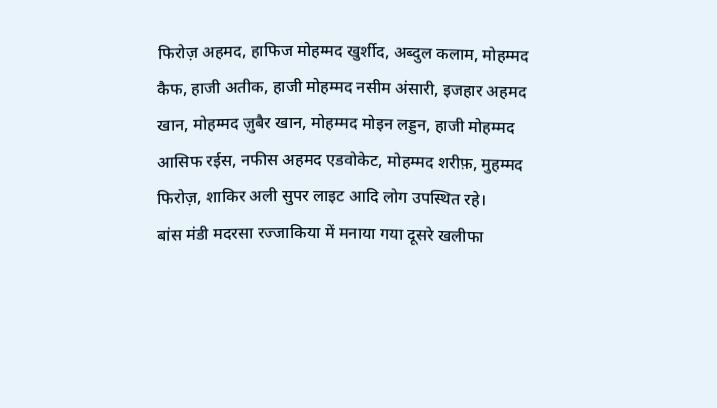फिरोज़ अहमद, हाफिज मोहम्मद खुर्शीद, अब्दुल कलाम, मोहम्मद कैफ, हाजी अतीक, हाजी मोहम्मद नसीम अंसारी, इजहार अहमद खान, मोहम्मद ज़ुबैर खान, मोहम्मद मोइन लड्डन, हाजी मोहम्मद आसिफ रईस, नफीस अहमद एडवोकेट, मोहम्मद शरीफ़, मुहम्मद फिरोज़, शाकिर अली सुपर लाइट आदि लोग उपस्थित रहे।
बांस मंडी मदरसा रज्जाकिया में मनाया गया दूसरे खलीफा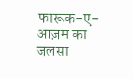फारूक-ए-आज़म का जलसा